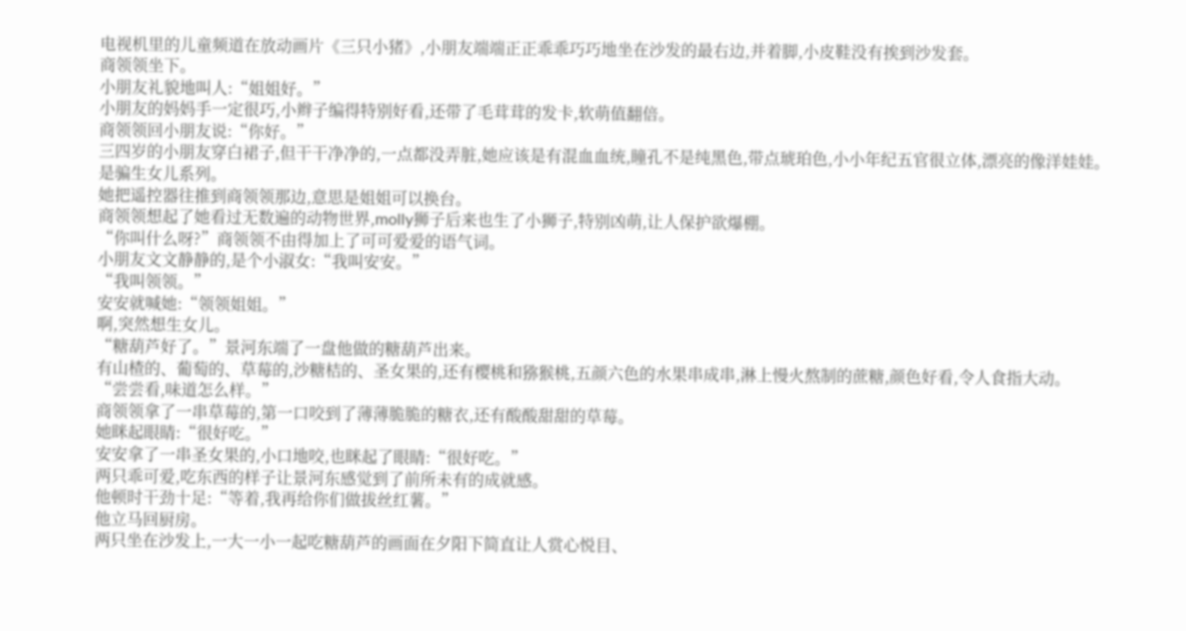电视机里的儿童频道在放动画片《三只小猪》,小朋友端端正正乖乖巧巧地坐在沙发的最右边,并着脚,小皮鞋没有挨到沙发套。
商领领坐下。
小朋友礼貌地叫人:“姐姐好。”
小朋友的妈妈手一定很巧,小辫子编得特别好看,还带了毛茸茸的发卡,软萌值翻倍。
商领领回小朋友说:“你好。”
三四岁的小朋友穿白裙子,但干干净净的,一点都没弄脏,她应该是有混血血统,瞳孔不是纯黑色,带点琥珀色,小小年纪五官很立体,漂亮的像洋娃娃。
是骗生女儿系列。
她把遥控器往推到商领领那边,意思是姐姐可以换台。
商领领想起了她看过无数遍的动物世界,molly狮子后来也生了小狮子,特别凶萌,让人保护欲爆棚。
“你叫什么呀?”商领领不由得加上了可可爱爱的语气词。
小朋友文文静静的,是个小淑女:“我叫安安。”
“我叫领领。”
安安就喊她:“领领姐姐。”
啊,突然想生女儿。
“糖葫芦好了。”景河东端了一盘他做的糖葫芦出来。
有山楂的、葡萄的、草莓的,沙糖桔的、圣女果的,还有樱桃和猕猴桃,五颜六色的水果串成串,淋上慢火熬制的蔗糖,颜色好看,令人食指大动。
“尝尝看,味道怎么样。”
商领领拿了一串草莓的,第一口咬到了薄薄脆脆的糖衣,还有酸酸甜甜的草莓。
她眯起眼睛:“很好吃。”
安安拿了一串圣女果的,小口地咬,也眯起了眼睛:“很好吃。”
两只乖可爱,吃东西的样子让景河东感觉到了前所未有的成就感。
他顿时干劲十足:“等着,我再给你们做拔丝红薯。”
他立马回厨房。
两只坐在沙发上,一大一小一起吃糖葫芦的画面在夕阳下简直让人赏心悦目、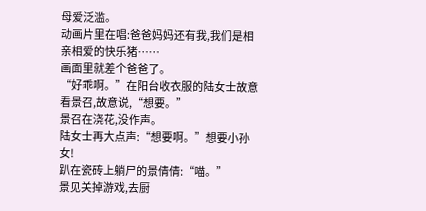母爱泛滥。
动画片里在唱:爸爸妈妈还有我,我们是相亲相爱的快乐猪……
画面里就差个爸爸了。
“好乖啊。”在阳台收衣服的陆女士故意看景召,故意说,“想要。”
景召在浇花,没作声。
陆女士再大点声:“想要啊。”想要小孙女!
趴在瓷砖上躺尸的景倩倩:“喵。”
景见关掉游戏,去厨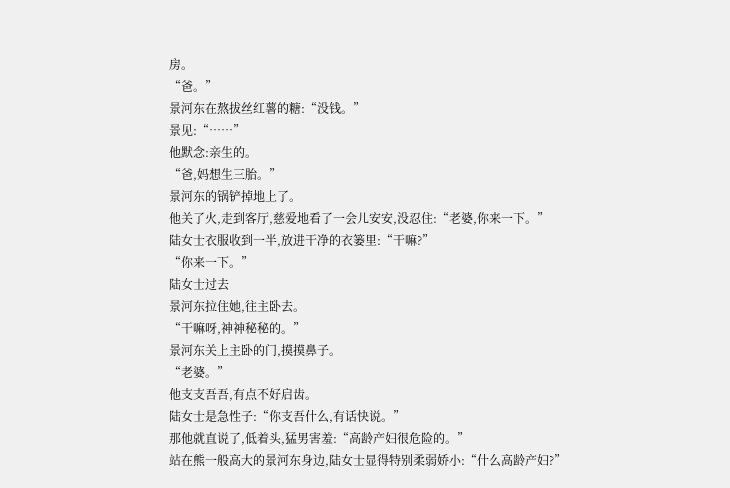房。
“爸。”
景河东在熬拔丝红薯的糖:“没钱。”
景见:“……”
他默念:亲生的。
“爸,妈想生三胎。”
景河东的锅铲掉地上了。
他关了火,走到客厅,慈爱地看了一会儿安安,没忍住:“老婆,你来一下。”
陆女士衣服收到一半,放进干净的衣篓里:“干嘛?”
“你来一下。”
陆女士过去
景河东拉住她,往主卧去。
“干嘛呀,神神秘秘的。”
景河东关上主卧的门,摸摸鼻子。
“老婆。”
他支支吾吾,有点不好启齿。
陆女士是急性子:“你支吾什么,有话快说。”
那他就直说了,低着头,猛男害羞:“高龄产妇很危险的。”
站在熊一般高大的景河东身边,陆女士显得特别柔弱娇小:“什么高龄产妇?”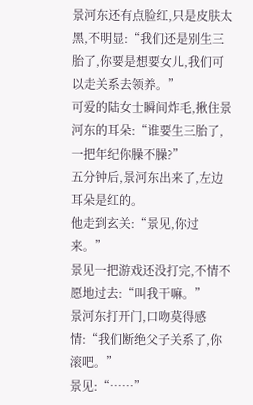景河东还有点脸红,只是皮肤太黑,不明显:“我们还是别生三胎了,你要是想要女儿,我们可以走关系去领养。”
可爱的陆女士瞬间炸毛,揪住景河东的耳朵:“谁要生三胎了,一把年纪你臊不臊?”
五分钟后,景河东出来了,左边耳朵是红的。
他走到玄关:“景见,你过来。”
景见一把游戏还没打完,不情不愿地过去:“叫我干嘛。”
景河东打开门,口吻莫得感情:“我们断绝父子关系了,你滚吧。”
景见:“……”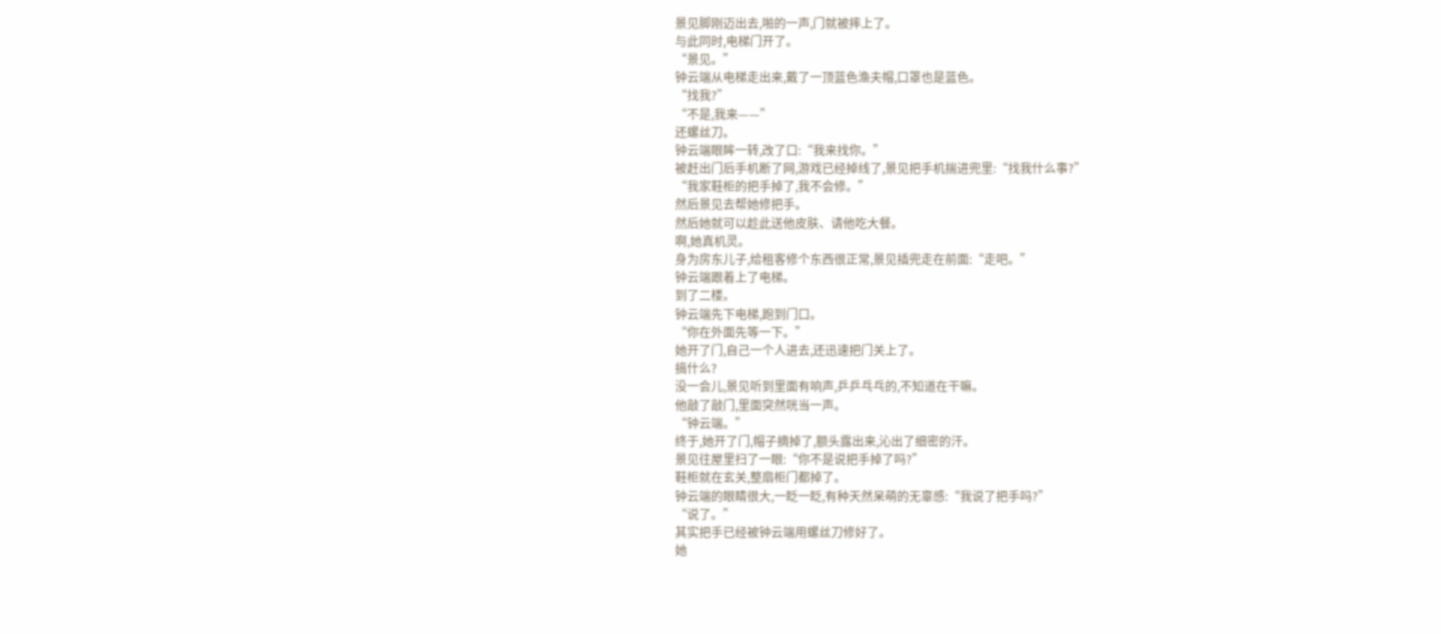景见脚刚迈出去,啪的一声,门就被摔上了。
与此同时,电梯门开了。
“景见。”
钟云端从电梯走出来,戴了一顶蓝色渔夫帽,口罩也是蓝色。
“找我?”
“不是,我来——”
还螺丝刀。
钟云端眼眸一转,改了口:“我来找你。”
被赶出门后手机断了网,游戏已经掉线了,景见把手机揣进兜里:“找我什么事?”
“我家鞋柜的把手掉了,我不会修。”
然后景见去帮她修把手。
然后她就可以趁此送他皮肤、请他吃大餐。
啊,她真机灵。
身为房东儿子,给租客修个东西很正常,景见插兜走在前面:“走吧。”
钟云端跟着上了电梯。
到了二楼。
钟云端先下电梯,跑到门口。
“你在外面先等一下。”
她开了门,自己一个人进去,还迅速把门关上了。
搞什么?
没一会儿,景见听到里面有响声,乒乒乓乓的,不知道在干嘛。
他敲了敲门,里面突然咣当一声。
“钟云端。”
终于,她开了门,帽子摘掉了,额头露出来,沁出了细密的汗。
景见往屋里扫了一眼:“你不是说把手掉了吗?”
鞋柜就在玄关,整扇柜门都掉了。
钟云端的眼睛很大,一眨一眨,有种天然呆萌的无辜感:“我说了把手吗?”
“说了。”
其实把手已经被钟云端用螺丝刀修好了。
她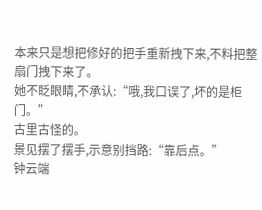本来只是想把修好的把手重新拽下来,不料把整扇门拽下来了。
她不眨眼睛,不承认:“哦,我口误了,坏的是柜门。”
古里古怪的。
景见摆了摆手,示意别挡路:“靠后点。”
钟云端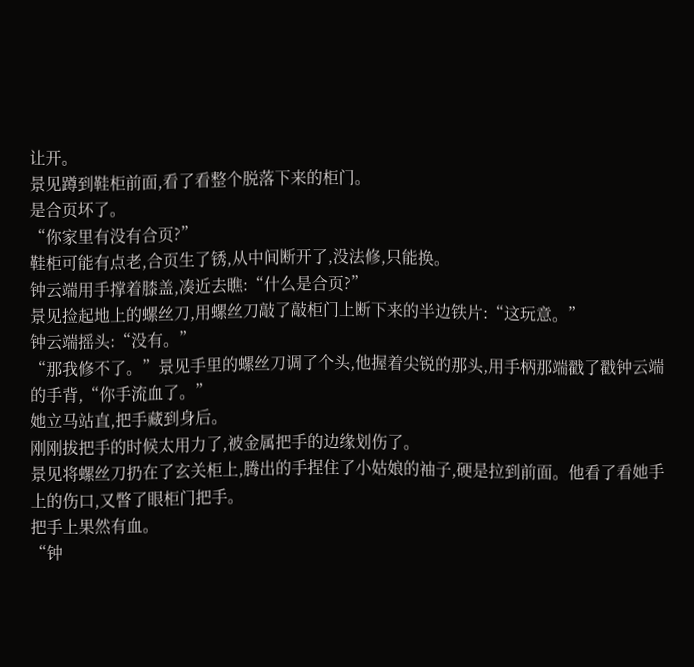让开。
景见蹲到鞋柜前面,看了看整个脱落下来的柜门。
是合页坏了。
“你家里有没有合页?”
鞋柜可能有点老,合页生了锈,从中间断开了,没法修,只能换。
钟云端用手撑着膝盖,凑近去瞧:“什么是合页?”
景见捡起地上的螺丝刀,用螺丝刀敲了敲柜门上断下来的半边铁片:“这玩意。”
钟云端摇头:“没有。”
“那我修不了。”景见手里的螺丝刀调了个头,他握着尖锐的那头,用手柄那端戳了戳钟云端的手背,“你手流血了。”
她立马站直,把手藏到身后。
刚刚拔把手的时候太用力了,被金属把手的边缘划伤了。
景见将螺丝刀扔在了玄关柜上,腾出的手捏住了小姑娘的袖子,硬是拉到前面。他看了看她手上的伤口,又瞥了眼柜门把手。
把手上果然有血。
“钟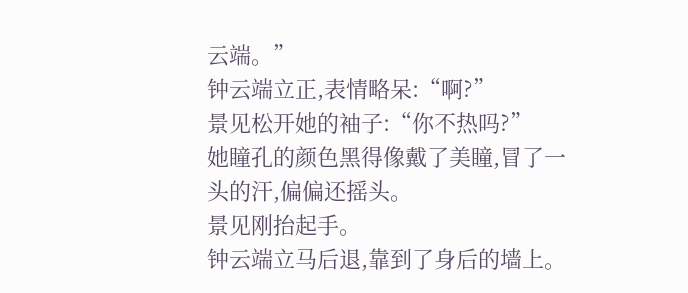云端。”
钟云端立正,表情略呆:“啊?”
景见松开她的袖子:“你不热吗?”
她瞳孔的颜色黑得像戴了美瞳,冒了一头的汗,偏偏还摇头。
景见刚抬起手。
钟云端立马后退,靠到了身后的墙上。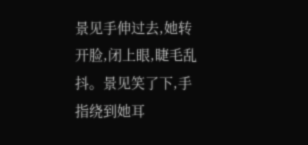景见手伸过去,她转开脸,闭上眼,睫毛乱抖。景见笑了下,手指绕到她耳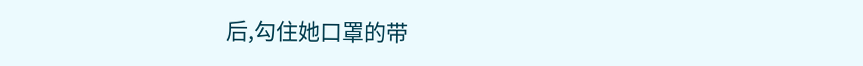后,勾住她口罩的带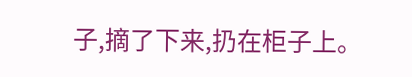子,摘了下来,扔在柜子上。